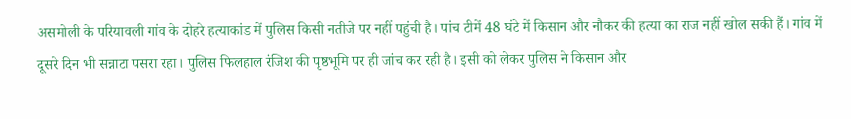असमोली के परियावली गांव के दोहरे हत्याकांड में पुलिस किसी नतीजे पर नहीं पहुंची है। पांच टीमें 48 घंटे में किसान और नौकर की हत्या का राज नहीं खोल सकी हैं। गांव में दूसरे दिन भी सन्नाटा पसरा रहा। पुलिस फिलहाल रंजिश की पृष्ठभूमि पर ही जांच कर रही है। इसी को लेकर पुलिस ने किसान और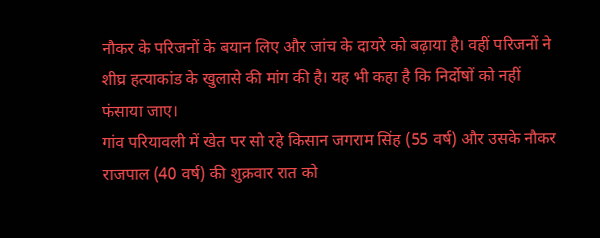नौकर के परिजनों के बयान लिए और जांच के दायरे को बढ़ाया है। वहीं परिजनों ने शीघ्र हत्याकांड के खुलासे की मांग की है। यह भी कहा है कि निर्दोषों को नहीं फंसाया जाए।
गांव परियावली में खेत पर सो रहे किसान जगराम सिंह (55 वर्ष) और उसके नौकर राजपाल (40 वर्ष) की शुक्रवार रात को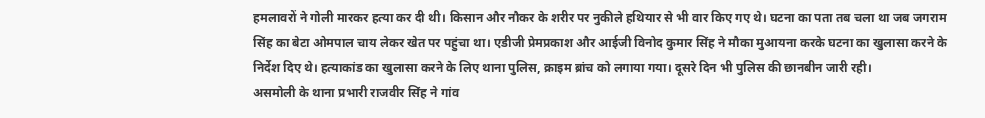हमलावरों ने गोली मारकर हत्या कर दी थी। किसान और नौकर के शरीर पर नुकीले हथियार से भी वार किए गए थे। घटना का पता तब चला था जब जगराम सिंह का बेटा ओमपाल चाय लेकर खेत पर पहुंचा था। एडीजी प्रेमप्रकाश और आईजी विनोद कुमार सिंह ने मौका मुआयना करके घटना का खुलासा करने के निर्देश दिए थे। हत्याकांड का खुलासा करने के लिए थाना पुलिस, क्राइम ब्रांच को लगाया गया। दूसरे दिन भी पुलिस की छानबीन जारी रही।
असमोली के थाना प्रभारी राजवीर सिंह ने गांव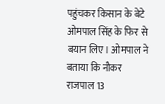पहुंचकर किसान के बेटे ओमपाल सिंह के फिर से बयान लिए। ओमपाल ने बताया कि नौकर राजपाल 13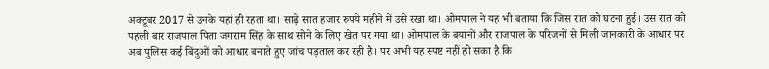अक्टूबर 2017 से उनके यहां ही रहता था। साढ़े सात हजार रुपये महीने में उसे रखा था। ओमपाल ने यह भी बताया कि जिस रात को घटना हुई। उस रात को पहली बार राजपाल पिता जगराम सिंह के साथ सोने के लिए खेत पर गया था। ओमपाल के बयानों और राजपाल के परिजनों से मिली जानकारी के आधार पर अब पुलिस कई बिंदुओं को आधार बनाते हुए जांच पड़ताल कर रही है। पर अभी यह स्पष्ट नहीं हो सका है कि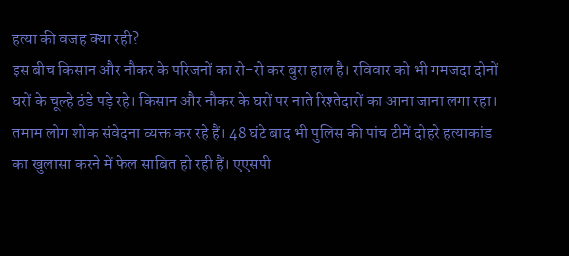हत्या की वजह क्या रही?
इस बीच किसान और नौकर के परिजनों का रो-रो कर बुरा हाल है। रविवार को भी गमजदा दोनों घरों के चूल्हे ठंडे पड़े रहे। किसान और नौकर के घरों पर नाते रिश्तेदारों का आना जाना लगा रहा। तमाम लोग शोक संवेदना व्यक्त कर रहे हैं। 48 घंटे बाद भी पुलिस की पांच टीमें दोहरे हत्याकांड का खुलासा करने में फेल साबित हो रही हैं। एएसपी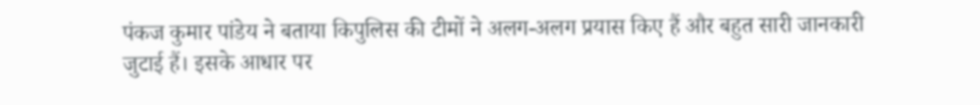पंकज कुमार पांडेय ने बताया किपुलिस की टीमों ने अलग-अलग प्रयास किए हैं और बहुत सारी जानकारी जुटाई हैं। इसके आधार पर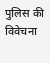पुलिस की विवेचना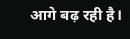आगे बढ़ रही है।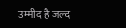उम्मीद है जल्द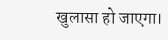खुलासा हो जाएगा।